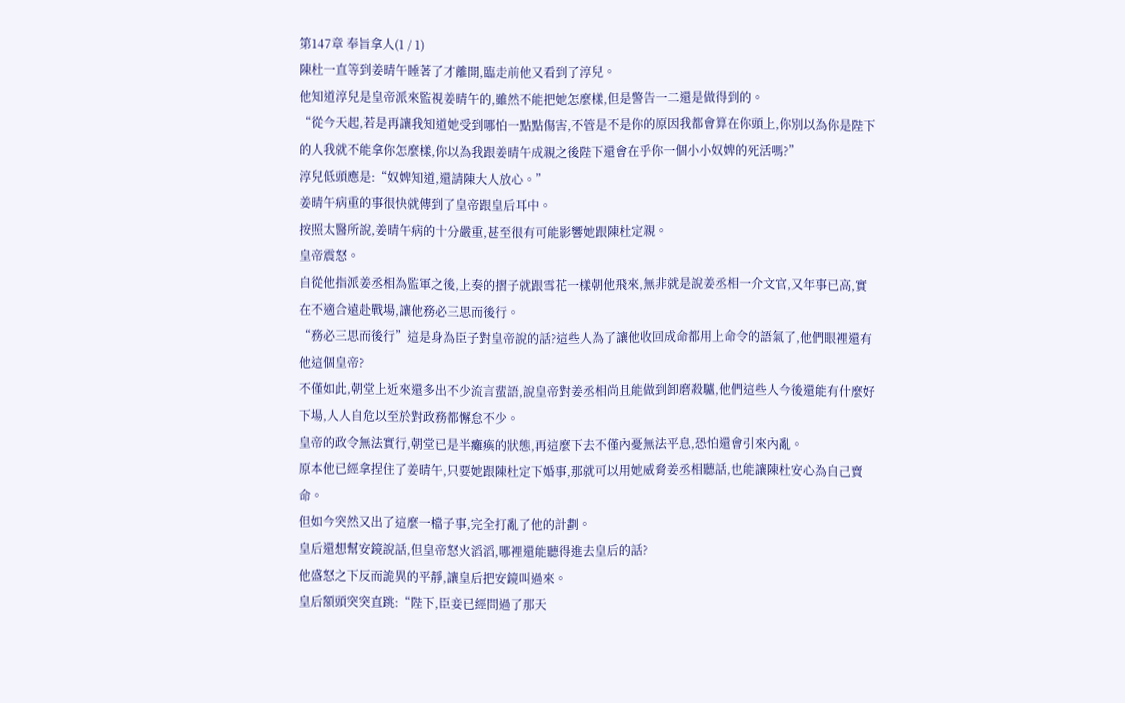第147章 奉旨拿人(1 / 1)
陳杜一直等到姜晴午睡著了才離開,臨走前他又看到了淳兒。
他知道淳兒是皇帝派來監視姜晴午的,雖然不能把她怎麼樣,但是警告一二還是做得到的。
“從今天起,若是再讓我知道她受到哪怕一點點傷害,不管是不是你的原因我都會算在你頭上,你別以為你是陛下的人我就不能拿你怎麼樣,你以為我跟姜晴午成親之後陛下還會在乎你一個小小奴婢的死活嗎?”
淳兒低頭應是:“奴婢知道,還請陳大人放心。”
姜晴午病重的事很快就傳到了皇帝跟皇后耳中。
按照太醫所說,姜晴午病的十分嚴重,甚至很有可能影響她跟陳杜定親。
皇帝震怒。
自從他指派姜丞相為監軍之後,上奏的摺子就跟雪花一樣朝他飛來,無非就是說姜丞相一介文官,又年事已高,實在不適合遠赴戰場,讓他務必三思而後行。
“務必三思而後行”這是身為臣子對皇帝說的話?這些人為了讓他收回成命都用上命令的語氣了,他們眼裡還有他這個皇帝?
不僅如此,朝堂上近來還多出不少流言蜚語,說皇帝對姜丞相尚且能做到卸磨殺驢,他們這些人今後還能有什麼好下場,人人自危以至於對政務都懈怠不少。
皇帝的政令無法實行,朝堂已是半癱瘓的狀態,再這麼下去不僅內憂無法平息,恐怕還會引來內亂。
原本他已經拿捏住了姜晴午,只要她跟陳杜定下婚事,那就可以用她威脅姜丞相聽話,也能讓陳杜安心為自己賣命。
但如今突然又出了這麼一檔子事,完全打亂了他的計劃。
皇后還想幫安鏡說話,但皇帝怒火滔滔,哪裡還能聽得進去皇后的話?
他盛怒之下反而詭異的平靜,讓皇后把安鏡叫過來。
皇后額頭突突直跳:“陛下,臣妾已經問過了那天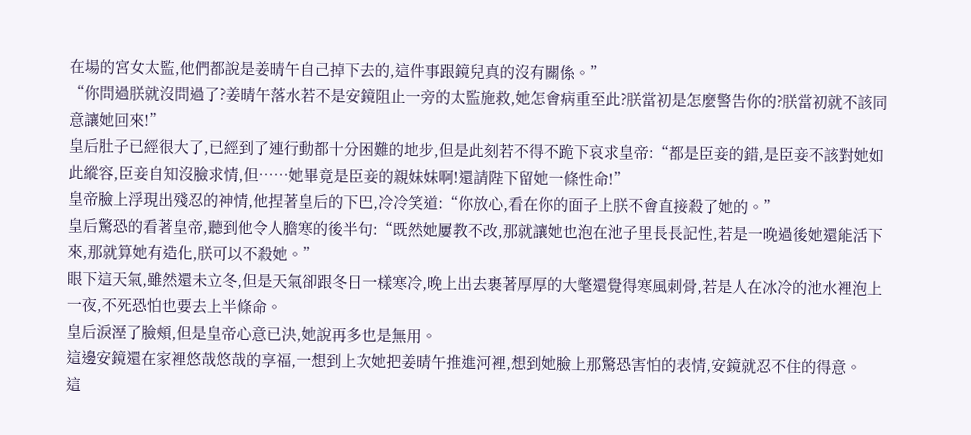在場的宮女太監,他們都說是姜晴午自己掉下去的,這件事跟鏡兒真的沒有關係。”
“你問過朕就沒問過了?姜晴午落水若不是安鏡阻止一旁的太監施救,她怎會病重至此?朕當初是怎麼警告你的?朕當初就不該同意讓她回來!”
皇后肚子已經很大了,已經到了連行動都十分困難的地步,但是此刻若不得不跪下哀求皇帝:“都是臣妾的錯,是臣妾不該對她如此縱容,臣妾自知沒臉求情,但……她畢竟是臣妾的親妹妹啊!還請陛下留她一條性命!”
皇帝臉上浮現出殘忍的神情,他捏著皇后的下巴,冷冷笑道:“你放心,看在你的面子上朕不會直接殺了她的。”
皇后驚恐的看著皇帝,聽到他令人膽寒的後半句:“既然她屢教不改,那就讓她也泡在池子里長長記性,若是一晚過後她還能活下來,那就算她有造化,朕可以不殺她。”
眼下這天氣,雖然還未立冬,但是天氣卻跟冬日一樣寒冷,晚上出去裹著厚厚的大氅還覺得寒風刺骨,若是人在冰冷的池水裡泡上一夜,不死恐怕也要去上半條命。
皇后淚溼了臉頰,但是皇帝心意已決,她說再多也是無用。
這邊安鏡還在家裡悠哉悠哉的享福,一想到上次她把姜晴午推進河裡,想到她臉上那驚恐害怕的表情,安鏡就忍不住的得意。
這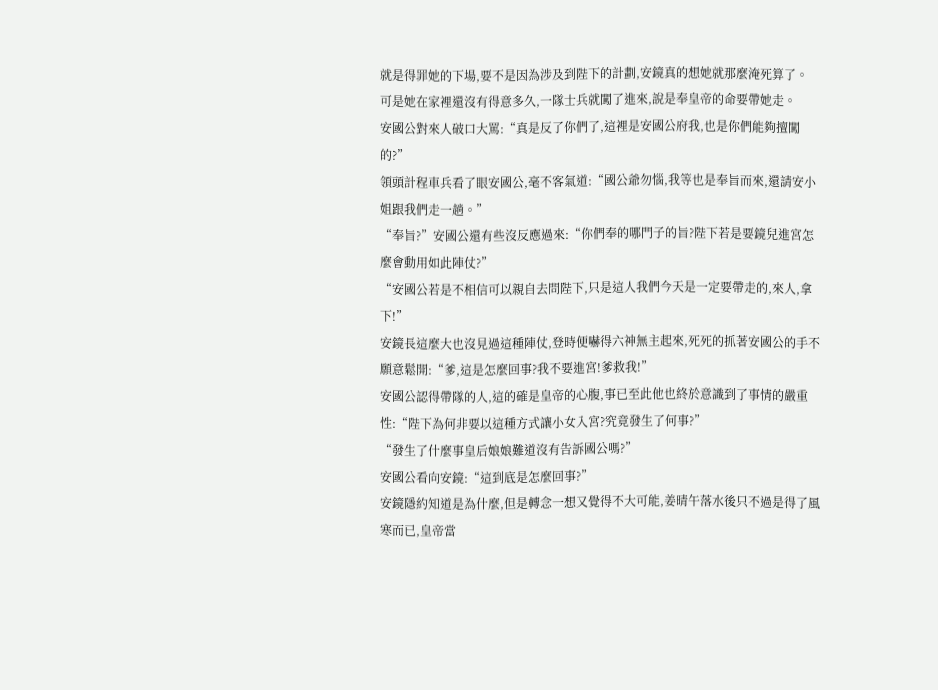就是得罪她的下場,要不是因為涉及到陛下的計劃,安鏡真的想她就那麼淹死算了。
可是她在家裡還沒有得意多久,一隊士兵就闖了進來,說是奉皇帝的命要帶她走。
安國公對來人破口大罵:“真是反了你們了,這裡是安國公府我,也是你們能夠擅闖的?”
領頭計程車兵看了眼安國公,毫不客氣道:“國公爺勿惱,我等也是奉旨而來,還請安小姐跟我們走一趟。”
“奉旨?”安國公還有些沒反應過來:“你們奉的哪門子的旨?陛下若是要鏡兒進宮怎麼會動用如此陣仗?”
“安國公若是不相信可以親自去問陛下,只是這人我們今天是一定要帶走的,來人,拿下!”
安鏡長這麼大也沒見過這種陣仗,登時便嚇得六神無主起來,死死的抓著安國公的手不願意鬆開:“爹,這是怎麼回事?我不要進宮!爹救我!”
安國公認得帶隊的人,這的確是皇帝的心腹,事已至此他也終於意識到了事情的嚴重性:“陛下為何非要以這種方式讓小女入宮?究竟發生了何事?”
“發生了什麼事皇后娘娘難道沒有告訴國公嗎?”
安國公看向安鏡:“這到底是怎麼回事?”
安鏡隱約知道是為什麼,但是轉念一想又覺得不大可能,姜晴午落水後只不過是得了風寒而已,皇帝當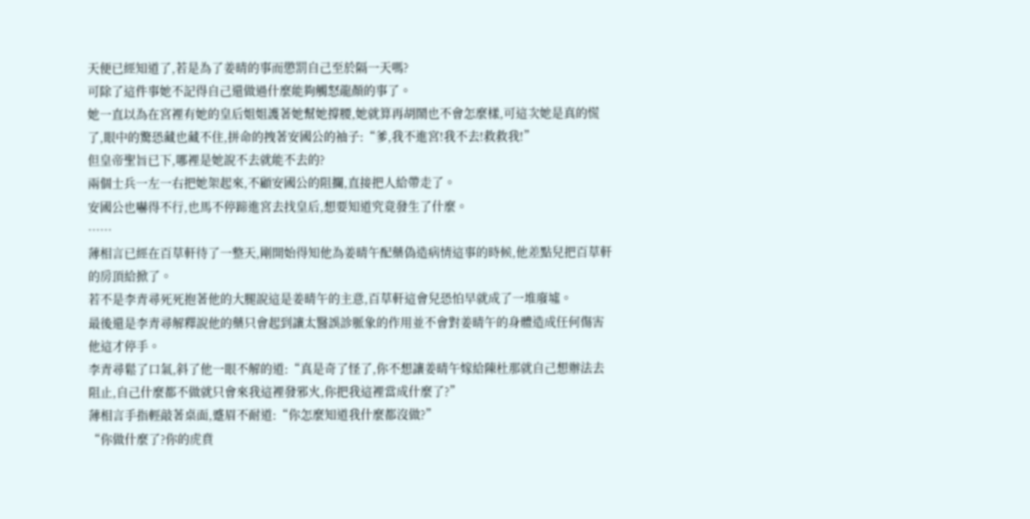天便已經知道了,若是為了姜晴的事而懲罰自己至於隔一天嗎?
可除了這件事她不記得自己還做過什麼能夠觸怒龍顏的事了。
她一直以為在宮裡有她的皇后姐姐護著她幫她撐腰,她就算再胡鬧也不會怎麼樣,可這次她是真的慌了,眼中的驚恐藏也藏不住,拼命的拽著安國公的袖子:“爹,我不進宮!我不去!救救我!”
但皇帝聖旨已下,哪裡是她說不去就能不去的?
兩個士兵一左一右把她架起來,不顧安國公的阻攔,直接把人給帶走了。
安國公也嚇得不行,也馬不停蹄進宮去找皇后,想要知道究竟發生了什麼。
……
薄相言已經在百草軒待了一整天,剛開始得知他為姜晴午配藥偽造病情這事的時候,他差點兒把百草軒的房頂給掀了。
若不是李青尋死死抱著他的大腿說這是姜晴午的主意,百草軒這會兒恐怕早就成了一堆廢墟。
最後還是李青尋解釋說他的藥只會起到讓太醫誤診脈象的作用並不會對姜晴午的身體造成任何傷害他這才停手。
李青尋鬆了口氣,斜了他一眼不解的道:“真是奇了怪了,你不想讓姜晴午嫁給陳杜那就自己想辦法去阻止,自己什麼都不做就只會來我這裡發邪火,你把我這裡當成什麼了?”
薄相言手指輕敲著桌面,蹙眉不耐道:“你怎麼知道我什麼都沒做?”
“你做什麼了?你的虎賁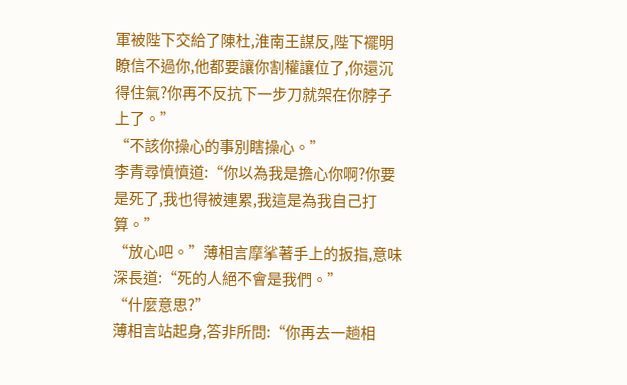軍被陛下交給了陳杜,淮南王謀反,陛下襬明瞭信不過你,他都要讓你割權讓位了,你還沉得住氣?你再不反抗下一步刀就架在你脖子上了。”
“不該你操心的事別瞎操心。”
李青尋憤憤道:“你以為我是擔心你啊?你要是死了,我也得被連累,我這是為我自己打算。”
“放心吧。”薄相言摩挲著手上的扳指,意味深長道:“死的人絕不會是我們。”
“什麼意思?”
薄相言站起身,答非所問:“你再去一趟相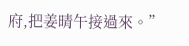府,把姜晴午接過來。”